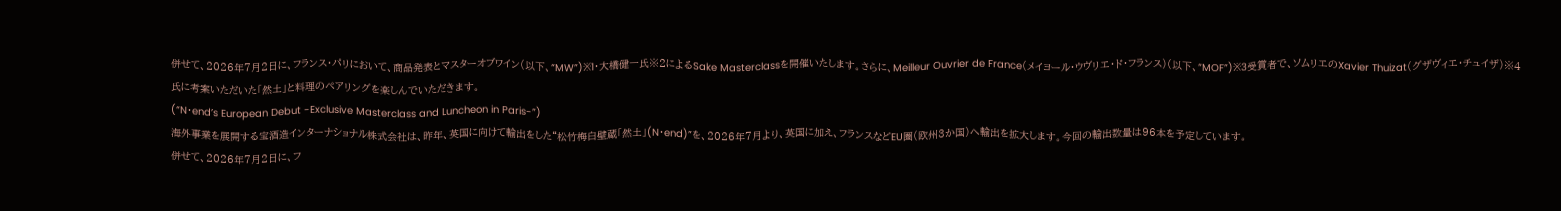併せて、2026年7月2日に、フランス・パリにおいて、商品発表とマスターオブワイン(以下、“MW”)※1・大橋健一氏※2によるSake Masterclassを開催いたします。さらに、Meilleur Ouvrier de France(メイヨール・ウヴリエ・ド・フランス)(以下、“MOF”)※3受賞者で、ソムリエのXavier Thuizat(グザヴィエ・チュイザ)※4氏に考案いただいた「然土」と料理のペアリングを楽しんでいただきます。
(“N・end’s European Debut -Exclusive Masterclass and Luncheon in Paris-”)
海外事業を展開する宝酒造インターナショナル株式会社は、昨年、英国に向けて輸出をした“松竹梅白壁蔵「然土」(N・end)”を、2026年7月より、英国に加え、フランスなどEU圏(欧州3か国)へ輸出を拡大します。今回の輸出数量は96本を予定しています。
併せて、2026年7月2日に、フ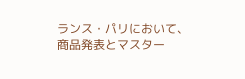ランス・パリにおいて、商品発表とマスター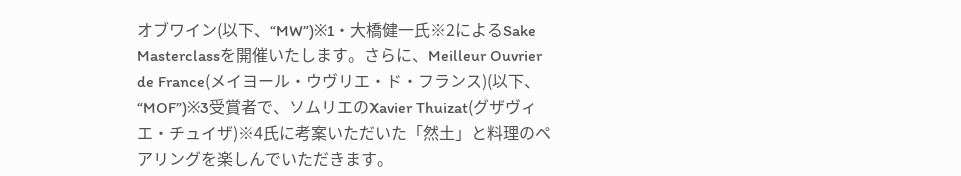オブワイン(以下、“MW”)※1・大橋健一氏※2によるSake Masterclassを開催いたします。さらに、Meilleur Ouvrier de France(メイヨール・ウヴリエ・ド・フランス)(以下、“MOF”)※3受賞者で、ソムリエのXavier Thuizat(グザヴィエ・チュイザ)※4氏に考案いただいた「然土」と料理のペアリングを楽しんでいただきます。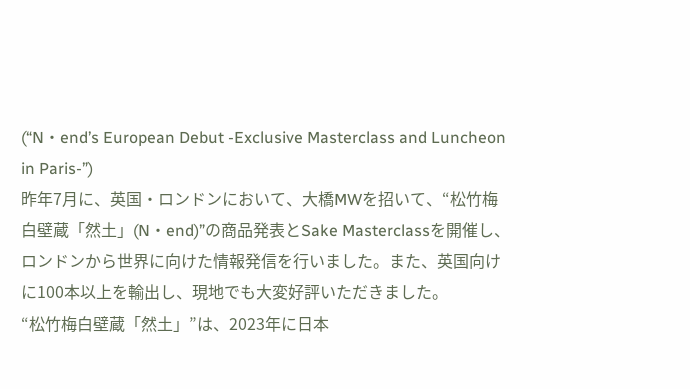(“N・end’s European Debut -Exclusive Masterclass and Luncheon in Paris-”)
昨年7月に、英国・ロンドンにおいて、大橋MWを招いて、“松竹梅白壁蔵「然土」(N・end)”の商品発表とSake Masterclassを開催し、ロンドンから世界に向けた情報発信を行いました。また、英国向けに100本以上を輸出し、現地でも大変好評いただきました。
“松竹梅白壁蔵「然土」”は、2023年に日本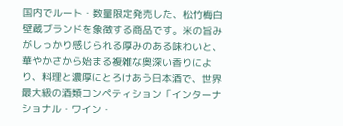国内でルート・数量限定発売した、松竹梅白壁蔵ブランドを象徴する商品です。米の旨みがしっかり感じられる厚みのある味わいと、華やかさから始まる複雑な奥深い香りにより、料理と濃厚にとろけあう日本酒で、世界最大級の酒類コンペティション「インターナショナル・ワイン・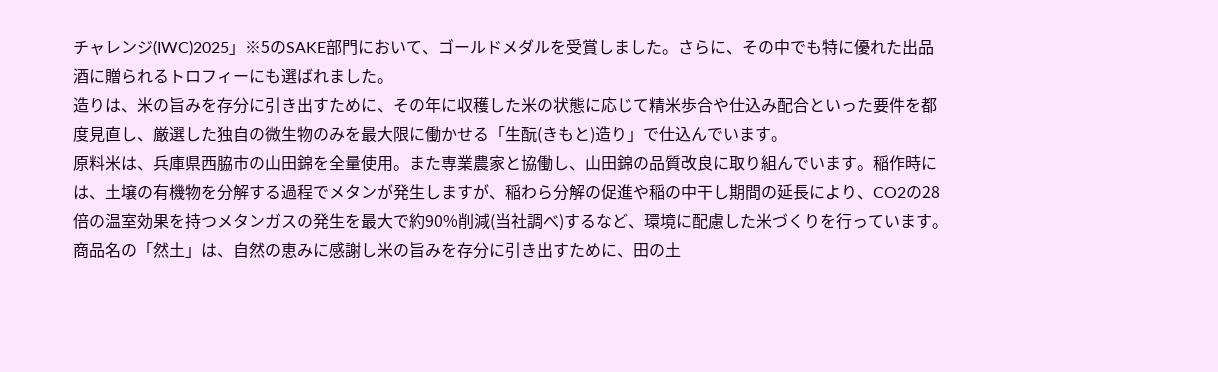チャレンジ(IWC)2025」※5のSAKE部門において、ゴールドメダルを受賞しました。さらに、その中でも特に優れた出品酒に贈られるトロフィーにも選ばれました。
造りは、米の旨みを存分に引き出すために、その年に収穫した米の状態に応じて精米歩合や仕込み配合といった要件を都度見直し、厳選した独自の微生物のみを最大限に働かせる「生酛(きもと)造り」で仕込んでいます。
原料米は、兵庫県西脇市の山田錦を全量使用。また専業農家と協働し、山田錦の品質改良に取り組んでいます。稲作時には、土壌の有機物を分解する過程でメタンが発生しますが、稲わら分解の促進や稲の中干し期間の延長により、CO2の28倍の温室効果を持つメタンガスの発生を最大で約90%削減(当社調べ)するなど、環境に配慮した米づくりを行っています。
商品名の「然土」は、自然の恵みに感謝し米の旨みを存分に引き出すために、田の土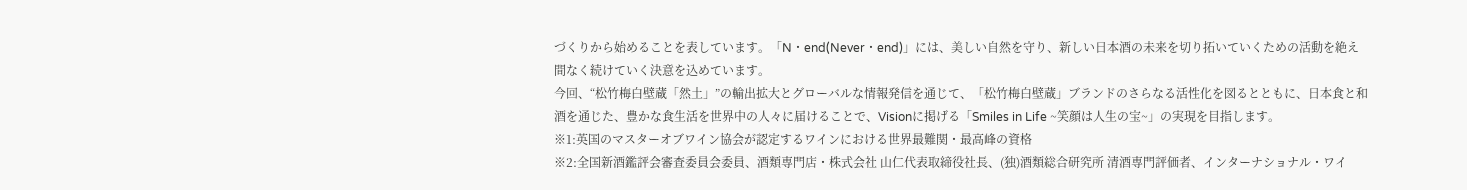づくりから始めることを表しています。「N・end(Never・end)」には、美しい自然を守り、新しい日本酒の未来を切り拓いていくための活動を絶え間なく続けていく決意を込めています。
今回、“松竹梅白壁蔵「然土」”の輸出拡大とグローバルな情報発信を通じて、「松竹梅白壁蔵」ブランドのさらなる活性化を図るとともに、日本食と和酒を通じた、豊かな食生活を世界中の人々に届けることで、Visionに掲げる「Smiles in Life ~笑顔は人生の宝~」の実現を目指します。
※1:英国のマスターオブワイン協会が認定するワインにおける世界最難関・最高峰の資格
※2:全国新酒鑑評会審査委員会委員、酒類専門店・株式会社 山仁代表取締役社長、(独)酒類総合研究所 清酒専門評価者、インターナショナル・ワイ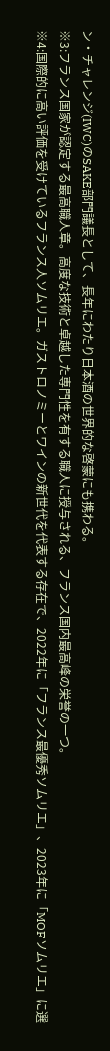ン・チャレンジ(IWC)のSAKE部門議長として、長年にわたり日本酒の世界的な啓蒙にも携わる。
※3:フランス国家が認定する最高職人章。高度な技術と卓越した専門性を有する職人に授与される、フランス国内最高峰の栄誉の一つ。
※4:国際的に高い評価を受けているフランス人ソムリエ。ガストロノミーとワインの新世代を代表する存在で、2022年に「フランス最優秀ソムリエ」、2023年に「MOFソムリエ」に選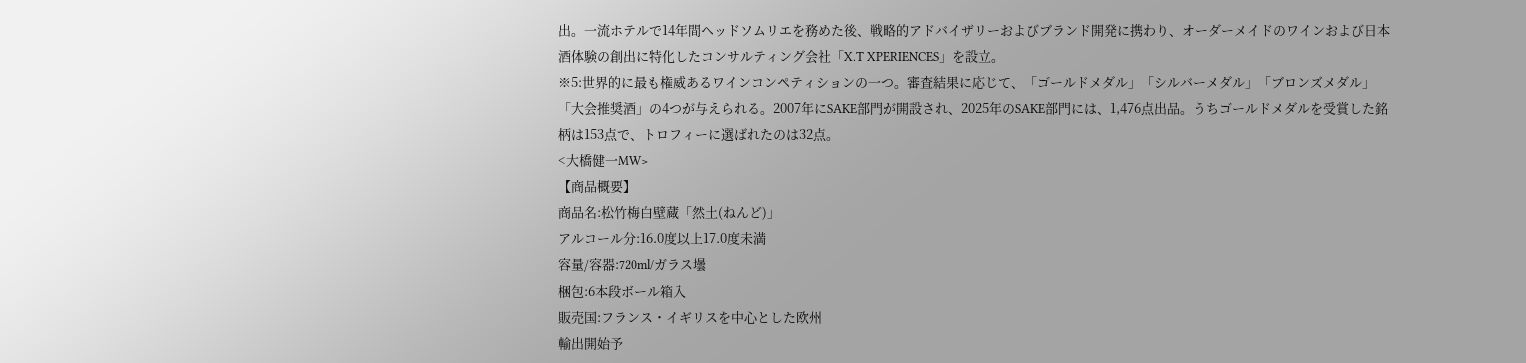出。一流ホテルで14年間ヘッドソムリエを務めた後、戦略的アドバイザリーおよびブランド開発に携わり、オーダーメイドのワインおよび日本酒体験の創出に特化したコンサルティング会社「X.T XPERIENCES」を設立。
※5:世界的に最も権威あるワインコンペティションの一つ。審査結果に応じて、「ゴールドメダル」「シルバーメダル」「ブロンズメダル」「大会推奨酒」の4つが与えられる。2007年にSAKE部門が開設され、2025年のSAKE部門には、1,476点出品。うちゴールドメダルを受賞した銘柄は153点で、トロフィーに選ばれたのは32点。
<大橋健一MW>
【商品概要】
商品名:松竹梅白壁蔵「然土(ねんど)」
アルコール分:16.0度以上17.0度未満
容量/容器:720ml/ガラス壜
梱包:6本段ボール箱入
販売国:フランス・イギリスを中心とした欧州
輸出開始予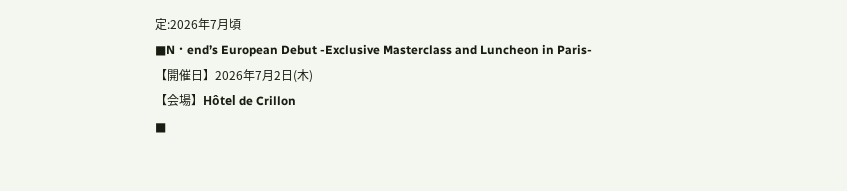定:2026年7月頃
■N・end’s European Debut -Exclusive Masterclass and Luncheon in Paris-
【開催日】2026年7月2日(木)
【会場】Hôtel de Crillon
■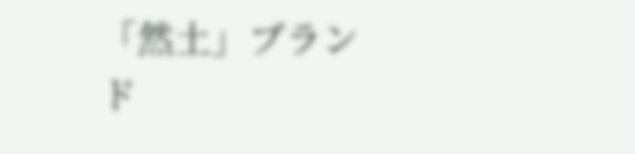「然土」ブランド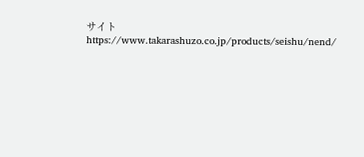サイト
https://www.takarashuzo.co.jp/products/seishu/nend/